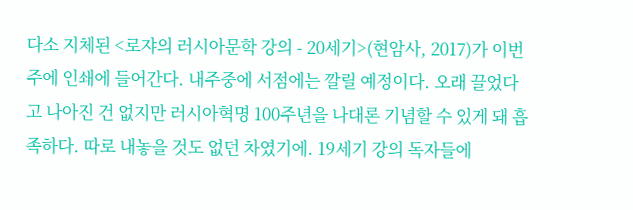다소 지체된 <로쟈의 러시아문학 강의 - 20세기>(현암사, 2017)가 이번주에 인쇄에 들어간다. 내주중에 서점에는 깔릴 예정이다. 오래 끌었다고 나아진 건 없지만 러시아혁명 100주년을 나대론 기념할 수 있게 돼 흡족하다. 따로 내놓을 것도 없던 차였기에. 19세기 강의 독자들에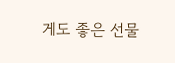게도 좋은 선물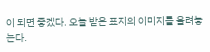이 되면 좋겠다. 오늘 받은 표지의 이미지를 올려놓는다.